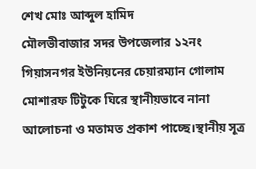শেখ মোঃ আব্দুল হামিদ
মৌলভীবাজার সদর উপজেলার ১২নং গিয়াসনগর ইউনিয়নের চেয়ারম্যান গোলাম মোশারফ টিটুকে ঘিরে স্থানীয়ভাবে নানা আলোচনা ও মতামত প্রকাশ পাচ্ছে।স্থানীয় সূত্র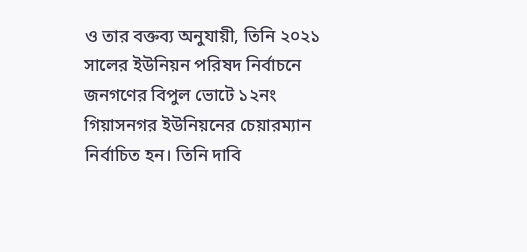ও তার বক্তব্য অনুযায়ী, তিনি ২০২১ সালের ইউনিয়ন পরিষদ নির্বাচনে জনগণের বিপুল ভোটে ১২নং গিয়াসনগর ইউনিয়নের চেয়ারম্যান নির্বাচিত হন। তিনি দাবি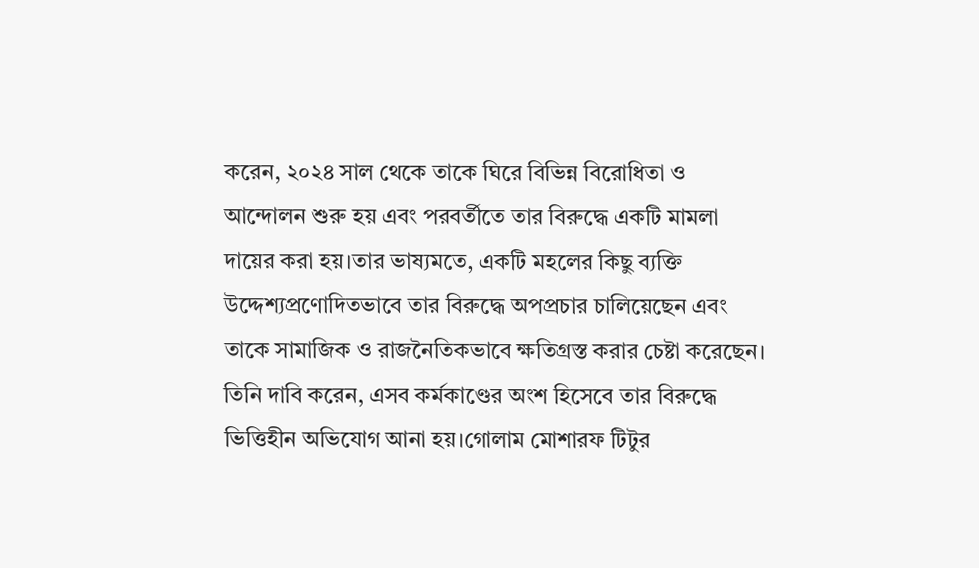করেন, ২০২৪ সাল থেকে তাকে ঘিরে বিভিন্ন বিরোধিতা ও আন্দোলন শুরু হয় এবং পরবর্তীতে তার বিরুদ্ধে একটি মামলা দায়ের করা হয়।তার ভাষ্যমতে, একটি মহলের কিছু ব্যক্তি উদ্দেশ্যপ্রণোদিতভাবে তার বিরুদ্ধে অপপ্রচার চালিয়েছেন এবং তাকে সামাজিক ও রাজনৈতিকভাবে ক্ষতিগ্রস্ত করার চেষ্টা করেছেন। তিনি দাবি করেন, এসব কর্মকাণ্ডের অংশ হিসেবে তার বিরুদ্ধে ভিত্তিহীন অভিযোগ আনা হয়।গোলাম মোশারফ টিটুর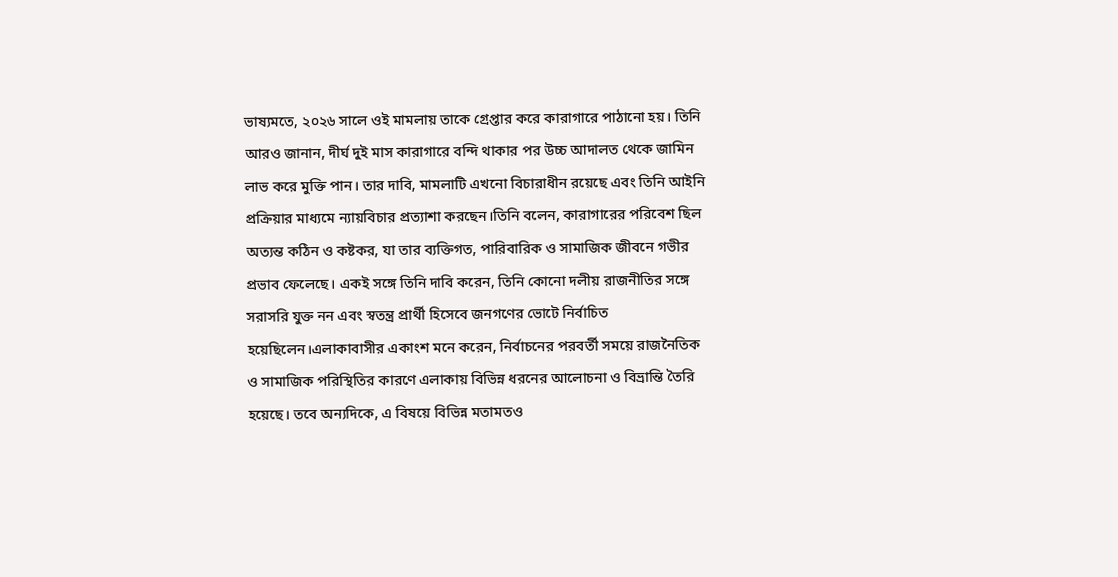ভাষ্যমতে, ২০২৬ সালে ওই মামলায় তাকে গ্রেপ্তার করে কারাগারে পাঠানো হয়। তিনি আরও জানান, দীর্ঘ দুই মাস কারাগারে বন্দি থাকার পর উচ্চ আদালত থেকে জামিন লাভ করে মুক্তি পান। তার দাবি, মামলাটি এখনো বিচারাধীন রয়েছে এবং তিনি আইনি প্রক্রিয়ার মাধ্যমে ন্যায়বিচার প্রত্যাশা করছেন।তিনি বলেন, কারাগারের পরিবেশ ছিল অত্যন্ত কঠিন ও কষ্টকর, যা তার ব্যক্তিগত, পারিবারিক ও সামাজিক জীবনে গভীর প্রভাব ফেলেছে। একই সঙ্গে তিনি দাবি করেন, তিনি কোনো দলীয় রাজনীতির সঙ্গে সরাসরি যুক্ত নন এবং স্বতন্ত্র প্রার্থী হিসেবে জনগণের ভোটে নির্বাচিত হয়েছিলেন।এলাকাবাসীর একাংশ মনে করেন, নির্বাচনের পরবর্তী সময়ে রাজনৈতিক ও সামাজিক পরিস্থিতির কারণে এলাকায় বিভিন্ন ধরনের আলোচনা ও বিভ্রান্তি তৈরি হয়েছে। তবে অন্যদিকে, এ বিষয়ে বিভিন্ন মতামতও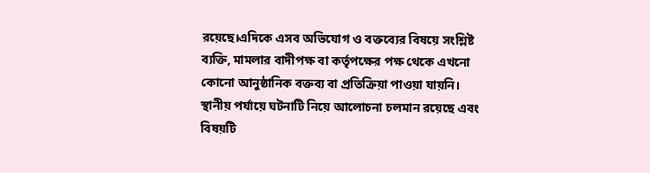রয়েছে।এদিকে এসব অভিযোগ ও বক্তব্যের বিষয়ে সংশ্লিষ্ট ব্যক্তি, মামলার বাদীপক্ষ বা কর্তৃপক্ষের পক্ষ থেকে এখনো কোনো আনুষ্ঠানিক বক্তব্য বা প্রতিক্রিয়া পাওয়া যায়নি। স্থানীয় পর্যায়ে ঘটনাটি নিয়ে আলোচনা চলমান রয়েছে এবং বিষয়টি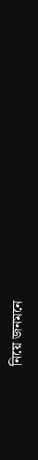নিয়ে জনমনে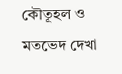কৌতূহল ও মতভেদ দেখা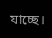যাচ্ছে।